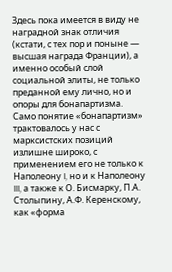Здесь пока имеется в виду не наградной знак отличия (кстати, с тех пор и поныне — высшая награда Франции), а именно особый слой социальной элиты, не только преданной ему лично, но и опоры для бонапартизма. Само понятие «бонапартизм» трактовалось у нас с марксистских позиций излишне широко, с применением его не только к Наполеону I, но и к Наполеону III, а также к О. Бисмарку, П.А. Столыпину, А.Ф. Керенскому, как «форма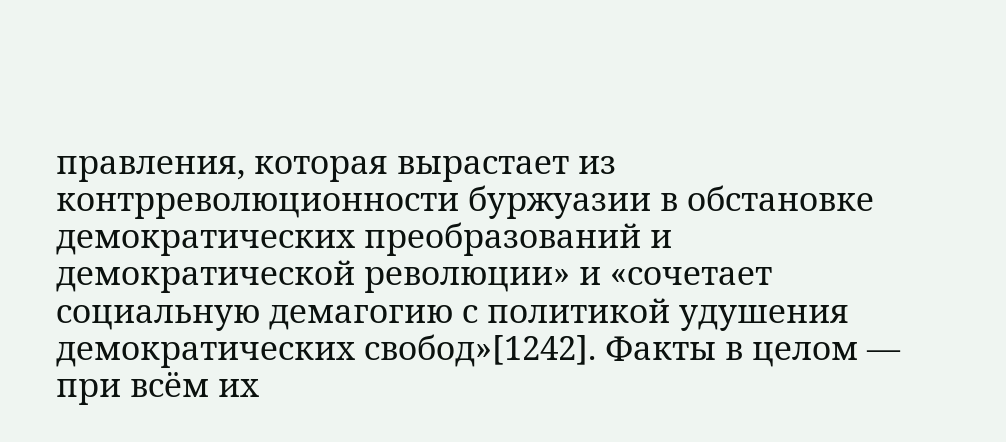правления, которая вырастает из контрреволюционности буржуазии в обстановке демократических преобразований и демократической революции» и «сочетает социальную демагогию с политикой удушения демократических свобод»[1242]. Факты в целом — при всём их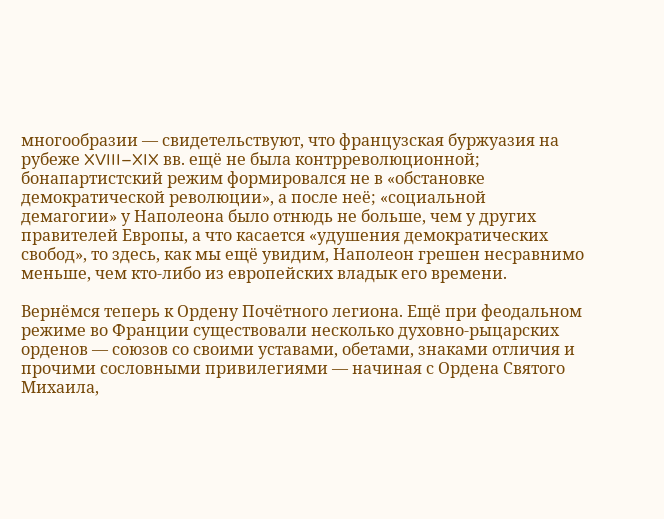многообразии — свидетельствуют, что французская буржуазия на рубеже XVIII–XIX вв. ещё не была контрреволюционной; бонапартистский режим формировался не в «обстановке демократической революции», а после неё; «социальной демагогии» у Наполеона было отнюдь не больше, чем у других правителей Европы, а что касается «удушения демократических свобод», то здесь, как мы ещё увидим, Наполеон грешен несравнимо меньше, чем кто-либо из европейских владык его времени.

Вернёмся теперь к Ордену Почётного легиона. Ещё при феодальном режиме во Франции существовали несколько духовно-рыцарских орденов — союзов со своими уставами, обетами, знаками отличия и прочими сословными привилегиями — начиная с Ордена Святого Михаила,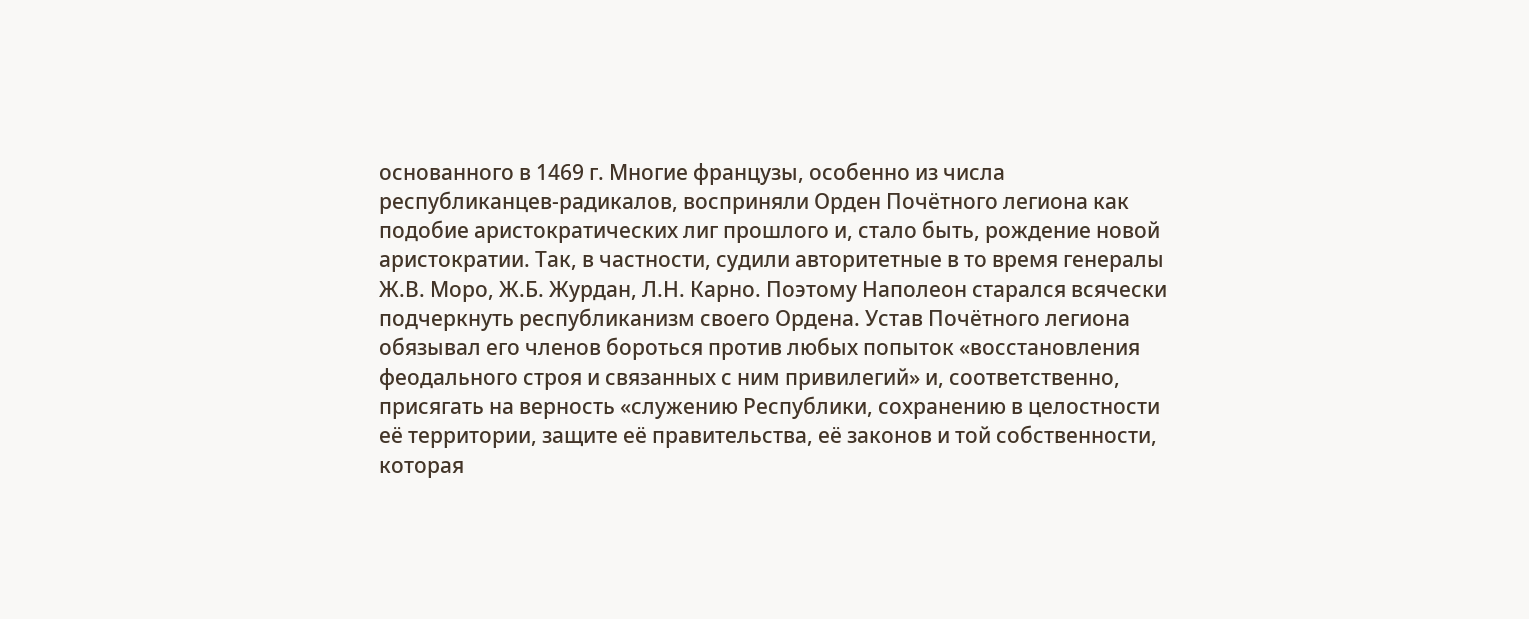основанного в 1469 г. Многие французы, особенно из числа республиканцев-радикалов, восприняли Орден Почётного легиона как подобие аристократических лиг прошлого и, стало быть, рождение новой аристократии. Так, в частности, судили авторитетные в то время генералы Ж.В. Моро, Ж.Б. Журдан, Л.Н. Карно. Поэтому Наполеон старался всячески подчеркнуть республиканизм своего Ордена. Устав Почётного легиона обязывал его членов бороться против любых попыток «восстановления феодального строя и связанных с ним привилегий» и, соответственно, присягать на верность «служению Республики, сохранению в целостности её территории, защите её правительства, её законов и той собственности, которая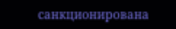санкционирована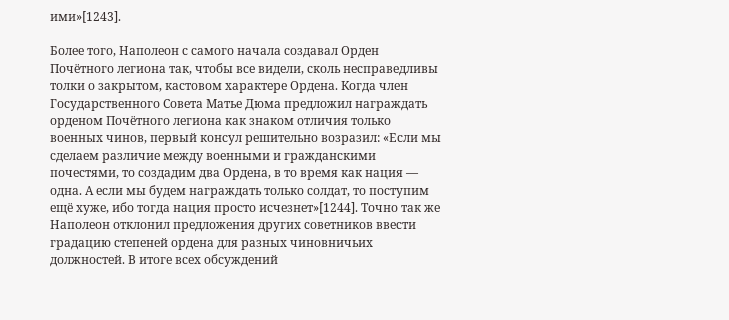ими»[1243].

Более того, Наполеон с самого начала создавал Орден Почётного легиона так, чтобы все видели, сколь несправедливы толки о закрытом, кастовом характере Ордена. Когда член Государственного Совета Матье Дюма предложил награждать орденом Почётного легиона как знаком отличия только военных чинов, первый консул решительно возразил: «Если мы сделаем различие между военными и гражданскими почестями, то создадим два Ордена, в то время как нация — одна. А если мы будем награждать только солдат, то поступим ещё хуже, ибо тогда нация просто исчезнет»[1244]. Точно так же Наполеон отклонил предложения других советников ввести градацию степеней ордена для разных чиновничьих должностей. В итоге всех обсуждений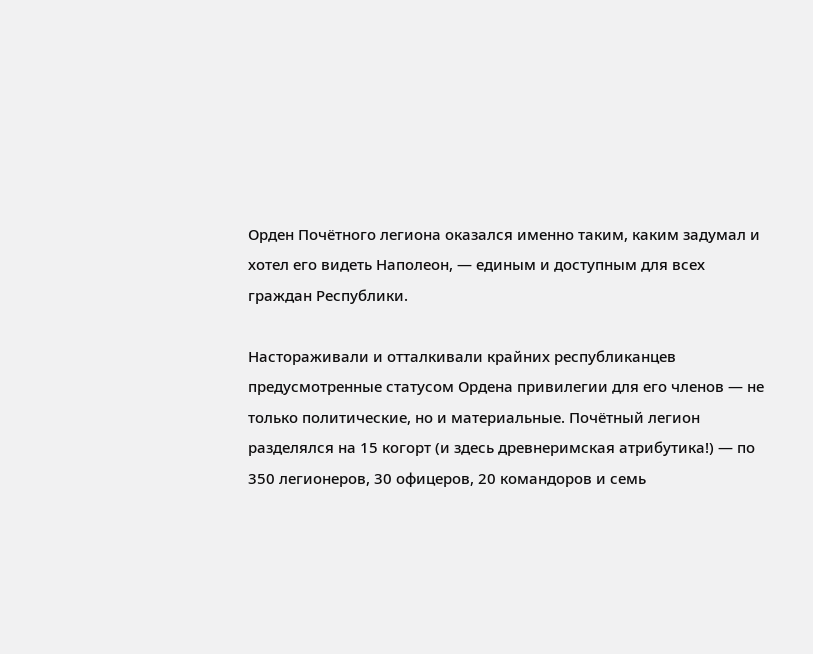Орден Почётного легиона оказался именно таким, каким задумал и хотел его видеть Наполеон, — единым и доступным для всех граждан Республики.

Настораживали и отталкивали крайних республиканцев предусмотренные статусом Ордена привилегии для его членов — не только политические, но и материальные. Почётный легион разделялся на 15 когорт (и здесь древнеримская атрибутика!) — по 350 легионеров, 30 офицеров, 20 командоров и семь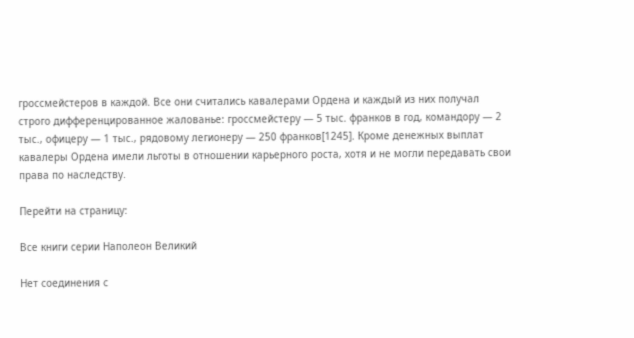гроссмейстеров в каждой. Все они считались кавалерами Ордена и каждый из них получал строго дифференцированное жалованье: гроссмейстеру — 5 тыс. франков в год, командору — 2 тыс., офицеру — 1 тыс., рядовому легионеру — 250 франков[1245]. Кроме денежных выплат кавалеры Ордена имели льготы в отношении карьерного роста, хотя и не могли передавать свои права по наследству.

Перейти на страницу:

Все книги серии Наполеон Великий

Нет соединения с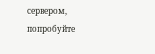сервером, попробуйте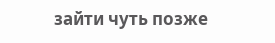зайти чуть позже